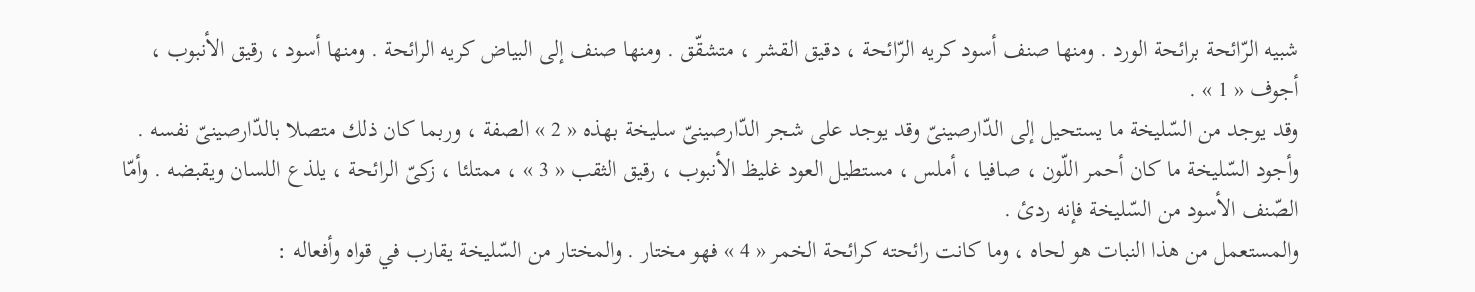شبيه الرّائحة برائحة الورد . ومنها صنف أسود كريه الرّائحة ، دقيق القشر ، متشقّق . ومنها صنف إلى البياض كريه الرائحة . ومنها أسود ، رقيق الأنبوب ، أجوف « 1 » .
وقد يوجد من السّليخة ما يستحيل إلى الدّارصينىّ وقد يوجد على شجر الدّارصينىّ سليخة بهذه « 2 » الصفة ، وربما كان ذلك متصلا بالدّارصينىّ نفسه .
وأجود السّليخة ما كان أحمر اللّون ، صافيا ، أملس ، مستطيل العود غليظ الأنبوب ، رقيق الثقب « 3 » ، ممتلئا ، زكىّ الرائحة ، يلذع اللسان ويقبضه . وأمّا الصّنف الأسود من السّليخة فإنه ردئ .
والمستعمل من هذا النبات هو لحاه ، وما كانت رائحته كرائحة الخمر « 4 » فهو مختار . والمختار من السّليخة يقارب في قواه وأفعاله :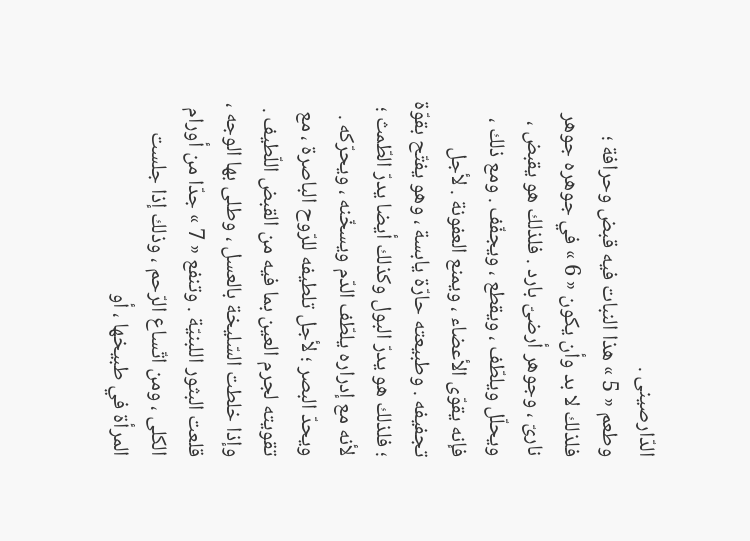الدّارصينى .
وطعم « 5 » هذا النبات فيه قبض وحرافة ؛ فلذلك لا بد وأن يكون « 6 » في جوهره جوهر نارىّ ، وجوهر أرضىّ بارد . فلذلك هو يقبض ، ويحلّل ويلطّف ، ويقطع ، ويجفّف . ومع ذلك ، فإنه يقوّى الأعضاء ، ويمنع العفونة . لأجل تجفيفه . وطبيعته حارّة يابسة ، وهو يفتّح بقوّة ؛ فلذلك هو يدرّ البول وكذلك أيضا يدرّ الطّمث ؛ لأنه مع إدراره يلطّف الدّم ويسخّنه ، ويحرّكه . ويحدّ البصر ؛ لأجل تلطيفه للرّوح الباصرة ، مع تقويته لجرم العين بما فيه من القبض اللّطيف .
وإذا خلطت السّليخة بالعسل ، وطلى بها الوجه ، قلعت البثور اللبنيّة . وتنفع « 7 » جدّا من أورام الكلى ، ومن اتّساع الرّحم ، وذلك إذا جلست المرأة في طبيخها ، أو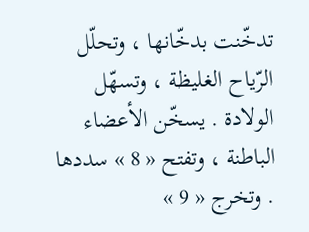تدخّنت بدخّانها ، وتحلّل الرّياح الغليظة ، وتسهّل الولادة . يسخّن الأعضاء الباطنة ، وتفتح « 8 » سددها . وتخرج « 9 »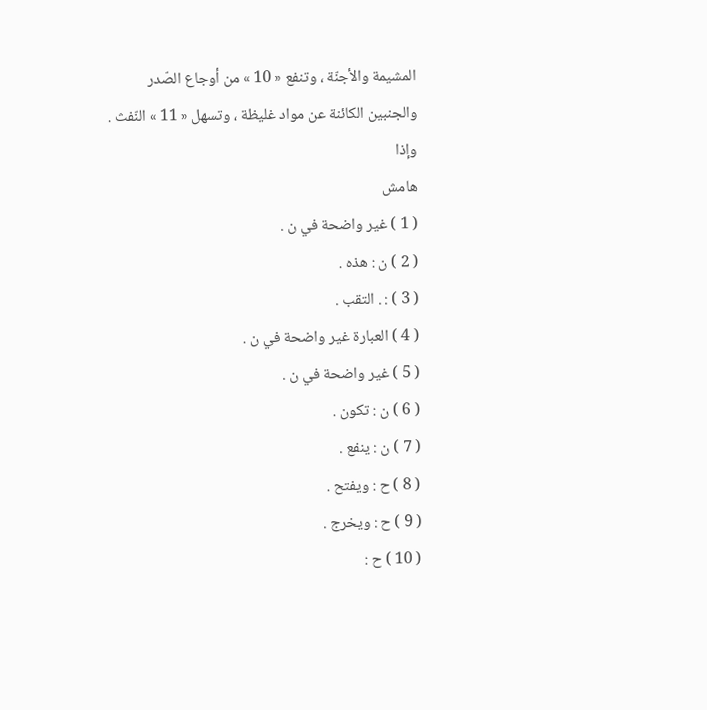المشيمة والأجنّة ، وتنفع « 10 » من أوجاع الصّدر والجنبين الكائنة عن مواد غليظة ، وتسهل « 11 » النّفث . وإذا
هامش
( 1 ) غير واضحة في ن .
( 2 ) ن : هذه .
( 3 ) : . التقب .
( 4 ) العبارة غير واضحة في ن .
( 5 ) غير واضحة في ن .
( 6 ) ن : تكون .
( 7 ) ن : ينفع .
( 8 ) ح : ويفتح .
( 9 ) ح : ويخرج .
( 10 ) ح :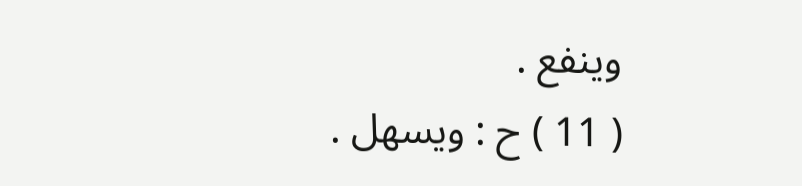وينفع .
( 11 ) ح : ويسهل .